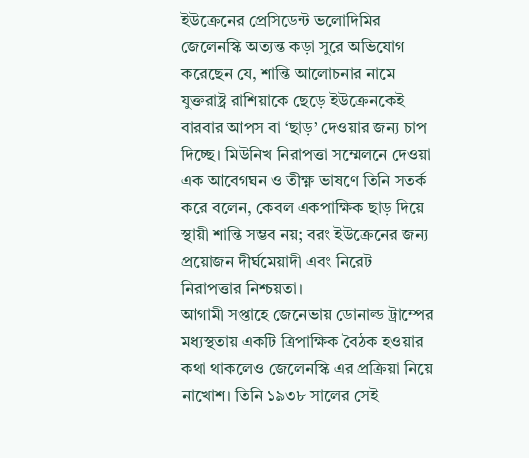ইউক্রেনের প্রেসিডেন্ট ভলোদিমির জেলেনস্কি অত্যন্ত কড়া সুরে অভিযোগ করেছেন যে, শান্তি আলোচনার নামে যুক্তরাষ্ট্র রাশিয়াকে ছেড়ে ইউক্রেনকেই বারবার আপস বা ‘ছাড়’ দেওয়ার জন্য চাপ দিচ্ছে। মিউনিখ নিরাপত্তা সম্মেলনে দেওয়া এক আবেগঘন ও তীক্ষ্ণ ভাষণে তিনি সতর্ক করে বলেন, কেবল একপাক্ষিক ছাড় দিয়ে স্থায়ী শান্তি সম্ভব নয়; বরং ইউক্রেনের জন্য প্রয়োজন দীর্ঘমেয়াদী এবং নিরেট নিরাপত্তার নিশ্চয়তা।
আগামী সপ্তাহে জেনেভায় ডোনাল্ড ট্রাম্পের মধ্যস্থতায় একটি ত্রিপাক্ষিক বৈঠক হওয়ার কথা থাকলেও জেলেনস্কি এর প্রক্রিয়া নিয়ে নাখোশ। তিনি ১৯৩৮ সালের সেই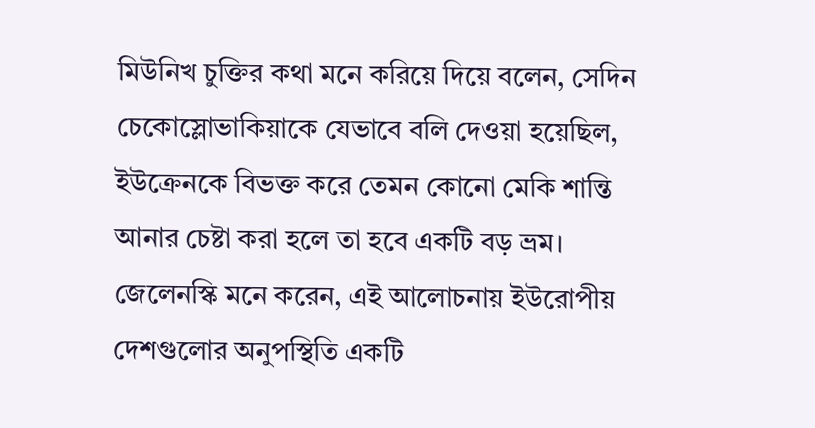মিউনিখ চুক্তির কথা মনে করিয়ে দিয়ে বলেন, সেদিন চেকোস্লোভাকিয়াকে যেভাবে বলি দেওয়া হয়েছিল, ইউক্রেনকে বিভক্ত করে তেমন কোনো মেকি শান্তি আনার চেষ্টা করা হলে তা হবে একটি বড় ভ্রম। জেলেনস্কি মনে করেন, এই আলোচনায় ইউরোপীয় দেশগুলোর অনুপস্থিতি একটি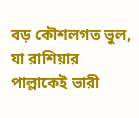বড় কৌশলগত ভুল, যা রাশিয়ার পাল্লাকেই ভারী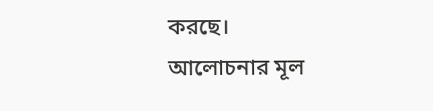করছে।
আলোচনার মূল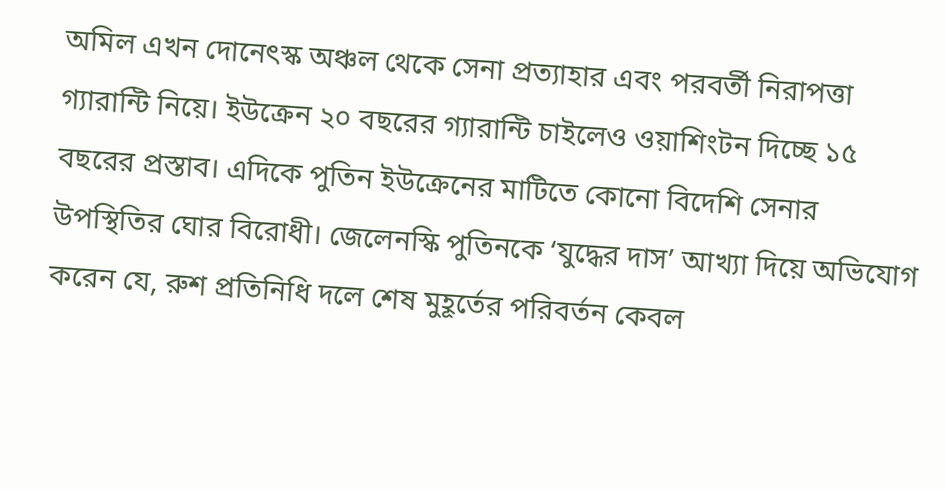অমিল এখন দোনেৎস্ক অঞ্চল থেকে সেনা প্রত্যাহার এবং পরবর্তী নিরাপত্তা গ্যারান্টি নিয়ে। ইউক্রেন ২০ বছরের গ্যারান্টি চাইলেও ওয়াশিংটন দিচ্ছে ১৫ বছরের প্রস্তাব। এদিকে পুতিন ইউক্রেনের মাটিতে কোনো বিদেশি সেনার উপস্থিতির ঘোর বিরোধী। জেলেনস্কি পুতিনকে ‘যুদ্ধের দাস’ আখ্যা দিয়ে অভিযোগ করেন যে, রুশ প্রতিনিধি দলে শেষ মুহূর্তের পরিবর্তন কেবল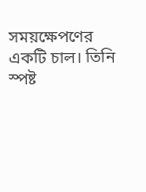সময়ক্ষেপণের একটি চাল। তিনি স্পষ্ট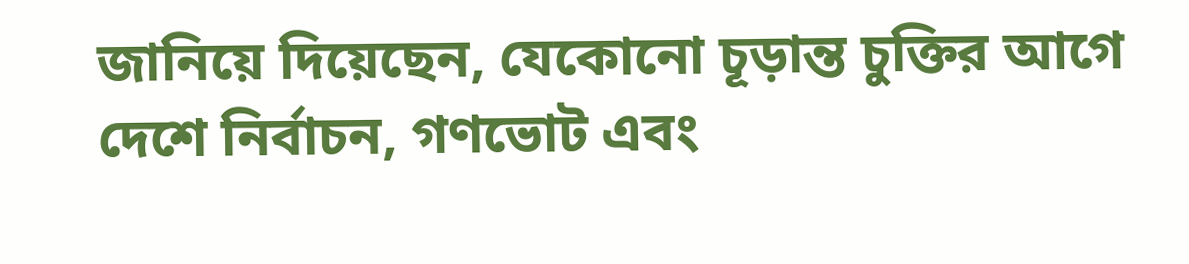জানিয়ে দিয়েছেন, যেকোনো চূড়ান্ত চুক্তির আগে দেশে নির্বাচন, গণভোট এবং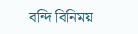বন্দি বিনিময়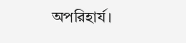অপরিহার্য।